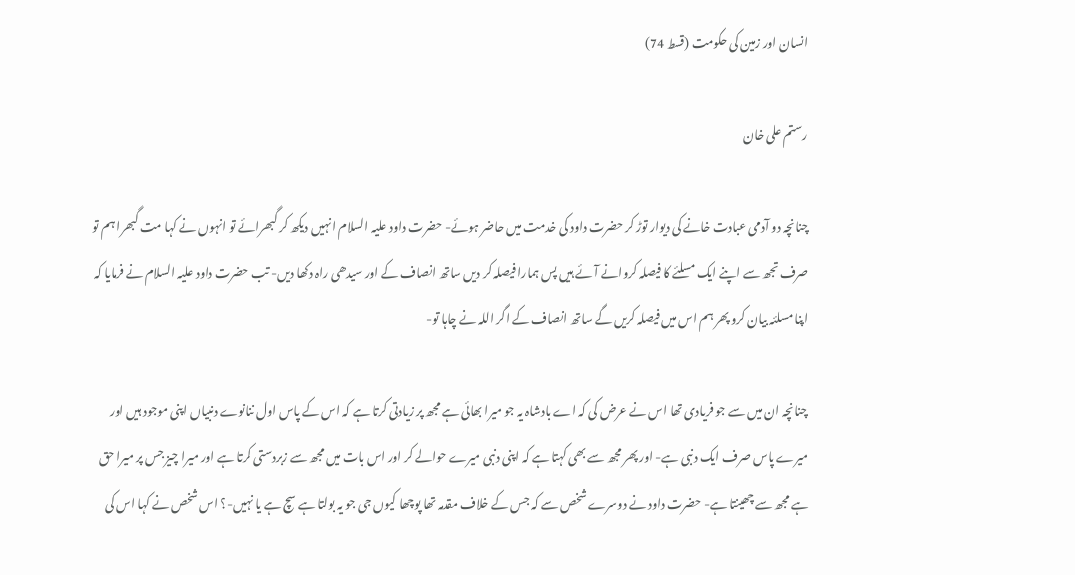انسان اور زمین کی حکومت (قسط 74)

رستم علی خان

چنانچہ دو آدمی عبادت خانے کی دیوار توڑ کر حضرت داود کی خدمت میں حاضر ہوئے- حضرت داود علیہ السلام انہیں دیکھ کر گبھرائے تو انہوں نے کہا مت گبھرا ہم تو صرف تجھ سے اپنے ایک مسلئے کا فیصلہ کروانے آئے ہیں پس ہمارا فیصلہ کر دیں ساتھ انصاف کے اور سیدھی راہ دکھا دیں- تب حضرت داود علیہ السلام نے فرمایا کہ اپنا مسلئہ بیان کرو پھر ہم اس میں فیصلہ کریں گے ساتھ انصاف کے اگر اللہ نے چاہا تو-

چنانچہ ان میں سے جو فریادی تھا اس نے عرض کی کہ اے بادشاہ یہ جو میرا بھائی ہے مجھ پر زیادتی کرتا ہے کہ اس کے پاس اول ننانوے دنبیاں اپنی موجود ہیں اور میرے پاس صرف ایک دنبی ہے- اور پھر مجھ سے بھی کہتا ہے کہ اپنی دنبی میرے حوالے کر اور اس بات میں مجھ سے زبردستی کرتا ہے اور میرا چیز جس پر میرا حق ہے مجھ سے چھینتا ہے- حضرت داود نے دوسرے شخص سے کہ جس کے خلاف مقدمہ تھا پوچھا کیوں جی جو یہ بولتا ہے سچ ہے یا نہیں-؟ اس شخص نے کہا اس کی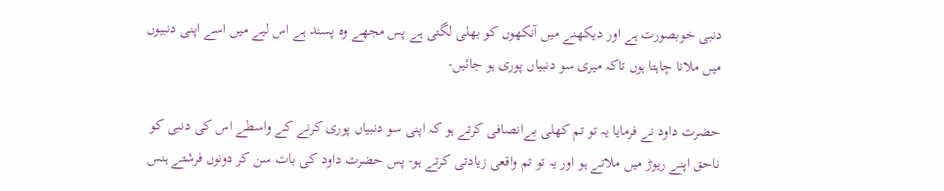دنبی خوبصورت ہے اور دیکھنے میں آنکھوں کو بھلی لگتی ہے پس مجھے وہ پسند ہے اس لیے میں اسے اپنی دنبیوں میں ملانا چاہتا ہوں تاکہ میری سو دنبیاں پوری ہو جائیں-

حضرت داود نے فرمایا یہ تو تم کھلی بےانصافی کرتے ہو کہ اپنی سو دنبیاں پوری کرنے کے واسطے اس کی دنبی کو ناحق اپنے ریوڑ میں ملاتے ہو اور یہ تو تم واقعی زیادتی کرتے ہو- پس حضرت داود کی بات سن کر دونوں فرشتے ہنس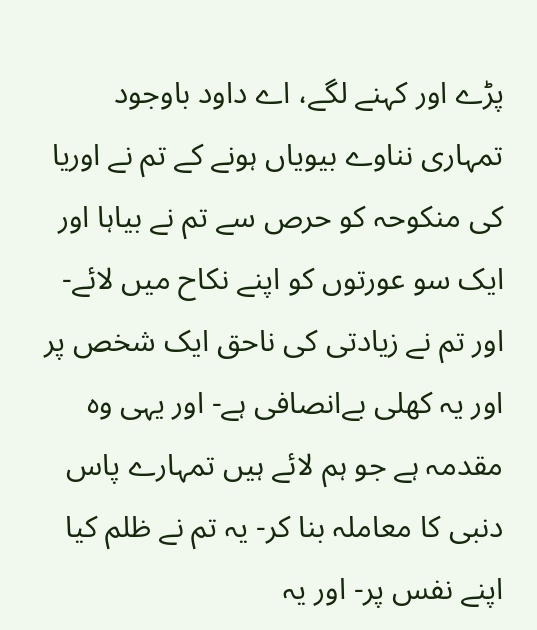پڑے اور کہنے لگے، اے داود باوجود تمہاری نناوے بیویاں ہونے کے تم نے اوریا کی منکوحہ کو حرص سے تم نے بیاہا اور ایک سو عورتوں کو اپنے نکاح میں لائے- اور تم نے زیادتی کی ناحق ایک شخص پر اور یہ کھلی بےانصافی ہے- اور یہی وہ مقدمہ ہے جو ہم لائے ہیں تمہارے پاس دنبی کا معاملہ بنا کر- یہ تم نے ظلم کیا اپنے نفس پر- اور یہ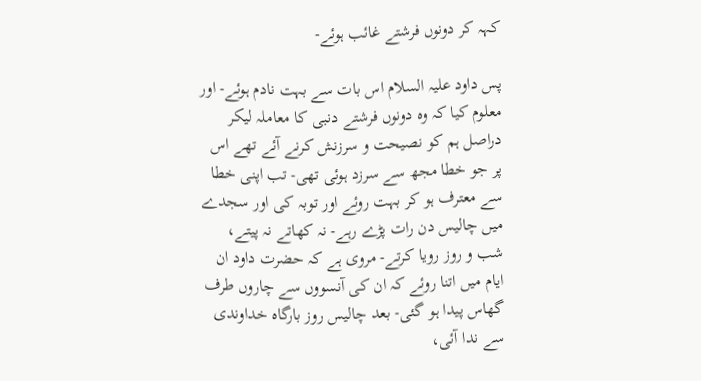کہہ کر دونوں فرشتے غائب ہوئے-

پس داود علیہ السلام اس بات سے بہت نادم ہوئے- اور معلوم کیا کہ وہ دونوں فرشتے دنبی کا معاملہ لیکر دراصل ہم کو نصیحت و سرزنش کرنے آئے تھے اس پر جو خطا مجھ سے سرزد ہوئی تھی- تب اپنی خطا سے معترف ہو کر بہت روئے اور توبہ کی اور سجدے میں چالیس دن رات پڑے رہے- نہ کھاتے نہ پیتے، شب و روز رویا کرتے- مروی ہے کہ حضرت داود ان ایام میں اتنا روئے کہ ان کی آنسووں سے چاروں طرف گھاس پیدا ہو گئی- بعد چالیس روز بارگاہ خداوندی سے ندا آئی،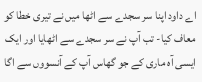اے داود اپنا سر سجدے سے اٹھا میں نے تیری خطا کو معاف کیا- تب آپ نے سر سجدے سے اٹھایا اور ایک ایسی آہ ماری کے جو گھاس آپ کے آنسووں سے اگا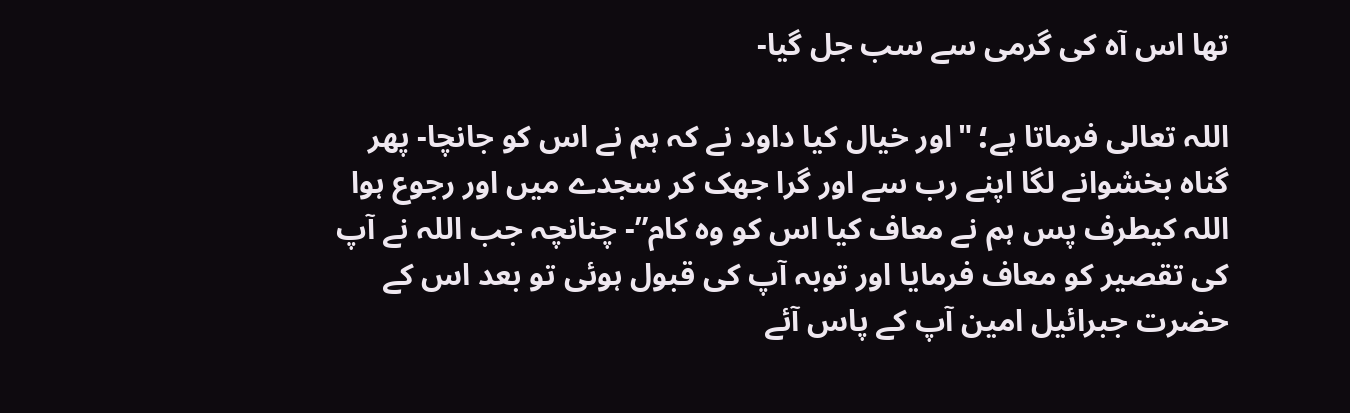تھا اس آہ کی گرمی سے سب جل گیا-

اللہ تعالی فرماتا ہے؛ "اور خیال کیا داود نے کہ ہم نے اس کو جانچا- پھر گناہ بخشوانے لگا اپنے رب سے اور گرا جھک کر سجدے میں اور رجوع ہوا اللہ کیطرف پس ہم نے معاف کیا اس کو وہ کام”- چنانچہ جب اللہ نے آپ کی تقصیر کو معاف فرمایا اور توبہ آپ کی قبول ہوئی تو بعد اس کے حضرت جبرائیل امین آپ کے پاس آئے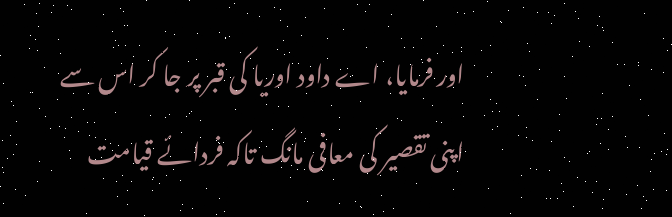اور فرمایا، اے داود اوریا کی قبر پر جا کر اس سے اپنی تقصیر کی معافی مانگ تاکہ فردائے قیامت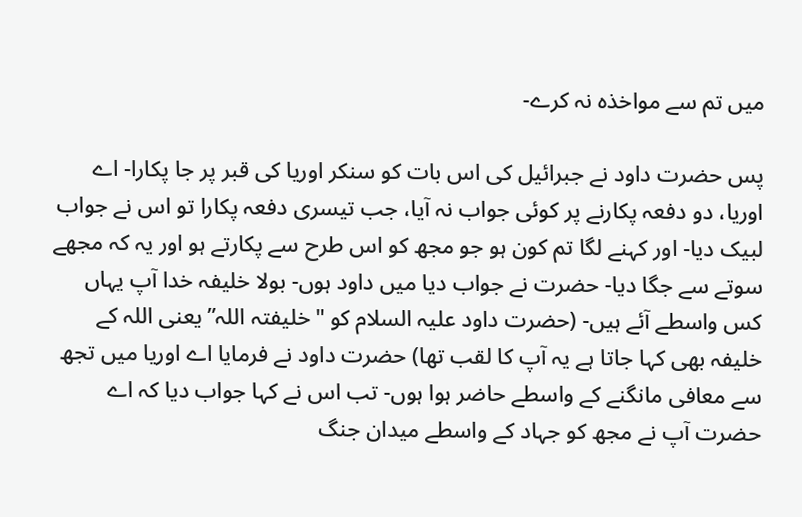میں تم سے مواخذہ نہ کرے-

پس حضرت داود نے جبرائیل کی اس بات کو سنکر اوریا کی قبر پر جا پکارا- اے اوریا، دو دفعہ پکارنے پر کوئی جواب نہ آیا، جب تیسری دفعہ پکارا تو اس نے جواب لبیک دیا- اور کہنے لگا تم کون ہو جو مجھ کو اس طرح سے پکارتے ہو اور یہ کہ مجھے سوتے سے جگا دیا- حضرت نے جواب دیا میں داود ہوں- بولا خلیفہ خدا آپ یہاں کس واسطے آئے ہیں- (حضرت داود علیہ السلام کو "خلیفتہ اللہ” یعنی اللہ کے خلیفہ بھی کہا جاتا ہے یہ آپ کا لقب تھا) حضرت داود نے فرمایا اے اوریا میں تجھ سے معافی مانگنے کے واسطے حاضر ہوا ہوں- تب اس نے کہا جواب دیا کہ اے حضرت آپ نے مجھ کو جہاد کے واسطے میدان جنگ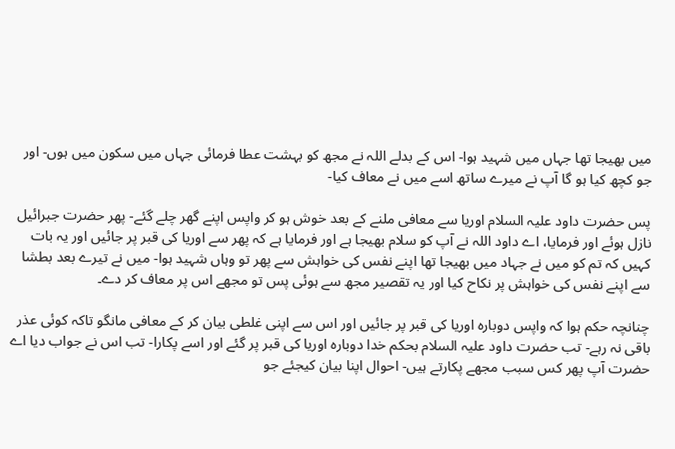میں بھیجا تھا جہاں میں شہید ہوا- اس کے بدلے اللہ نے مجھ کو بہشت عطا فرمائی جہاں میں سکون میں ہوں- اور جو کچھ کیا ہو گا آپ نے میرے ساتھ اسے میں نے معاف کیا-

پس حضرت داود علیہ السلام اوریا سے معافی ملنے کے بعد خوش ہو کر واپس اپنے گھر چلے گئے- پھر حضرت جبرائیل نازل ہوئے اور فرمایا، اے داود اللہ نے آپ کو سلام بھیجا ہے اور فرمایا ہے کہ پھر سے اوریا کی قبر پر جائیں اور یہ بات کہیں کہ تم کو میں نے جہاد میں بھیجا تھا اپنے نفس کی خواہش سے پھر تو وہاں شہید ہوا- میں نے تیرے بعد بطشا سے اپنے نفس کی خواہش پر نکاح کیا اور یہ تقصیر مجھ سے ہوئی پس تو مجھے اس پر معاف کر دے۔

چنانچہ حکم ہوا کہ واپس دوبارہ اوریا کی قبر پر جائیں اور اس سے اپنی غلطی بیان کر کے معافی مانگو تاکہ کوئی عذر باقی نہ رہے- تب حضرت داود علیہ السلام بحکم خدا دوبارہ اوریا کی قبر پر گئے اور اسے پکارا- تب اس نے جواب دیا اے حضرت آپ پھر کس سبب مجھے پکارتے ہیں- احوال اپنا بیان کیجئے جو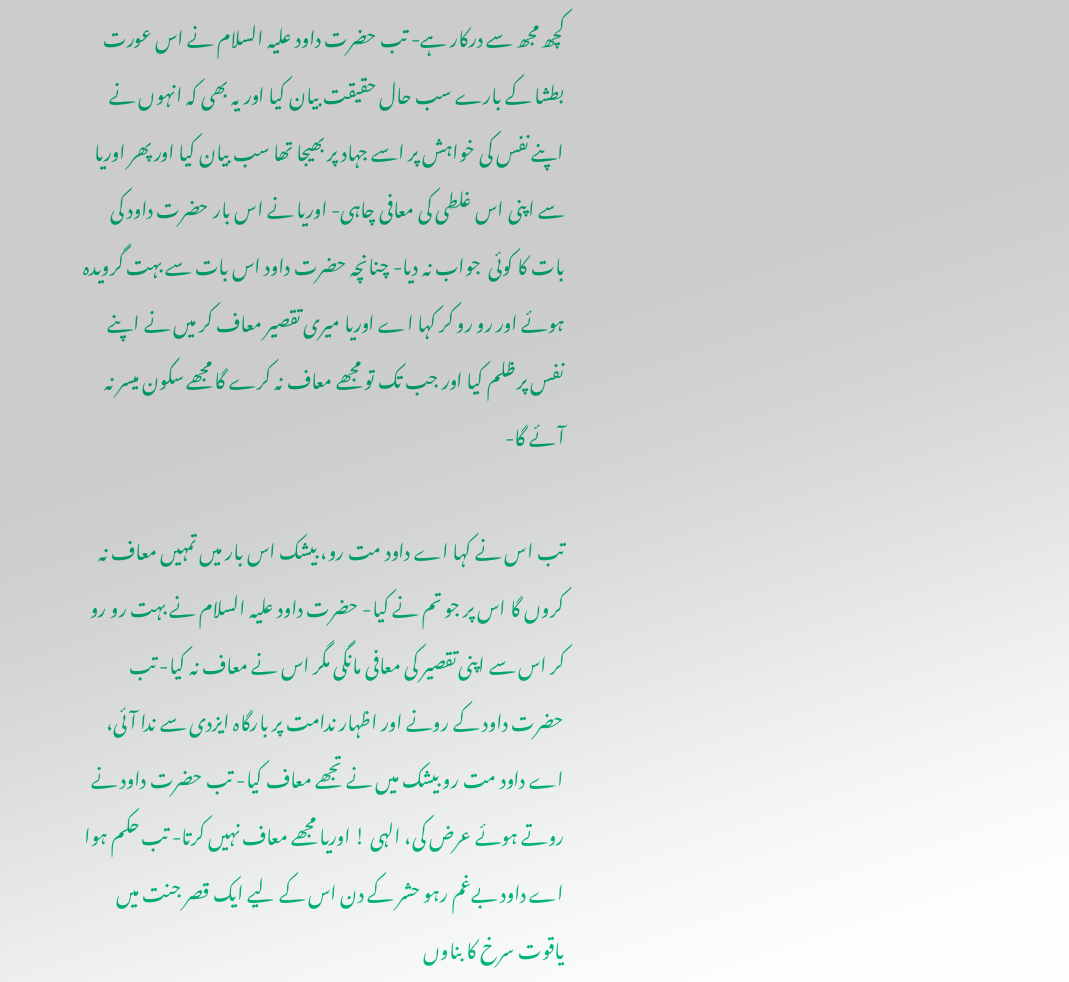کچھ مجھ سے درکار ہے- تب حضرت داود علیہ السلام نے اس عورت بطشا کے بارے سب حال حقیقت بیان کیا اور یہ بھی کہ انہوں نے اپنے نفس کی خواہش پر اسے جہاد پر بھیجا تھا سب بیان کیا اور پھر اوریا سے اپنی اس غلطی کی معافی چاہی- اوریا نے اس بار حضرت داود کی بات کا کوئی  جواب نہ دیا- چنانچہ حضرت داود اس بات سے بہت گرویدہ ہوئے اور رو رو کر کہا اے اوریا میری تقصیر معاف کر میں نے اپنے نفس پر ظلم کیا اور جب تک تو مجھے معاف نہ کرے گا مجھے سکون میسر نہ آئے گا-

تب اس نے کہا اے داود مت رو، بیشک اس بار میں تمہیں معاف نہ کروں گا اس پر جو تم نے کیا- حضرت داود علیہ السلام نے بہت رو رو کر اس سے اپنی تقصیر کی معافی مانگی مگر اس نے معاف نہ کیا- تب حضرت داود کے رونے اور اظہار ندامت پر بارگاہ ایزدی سے ندا آئی، اے داود مت رو بیشک میں نے تجھے معاف کیا- تب حضرت داود نے روتے ہوئے عرض کی، الہی ! اوریا مجھے معاف نہیں کرتا- تب حکم ہوا اے داود بےغم رہو حشر کے دن اس کے لیے ایک قصر جنت میں یاقوت سرخ کا بناوں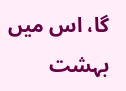گا، اس میں بہشت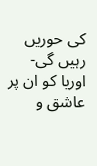کی حوریں رہیں گی- اوریا کو ان پر عاشق و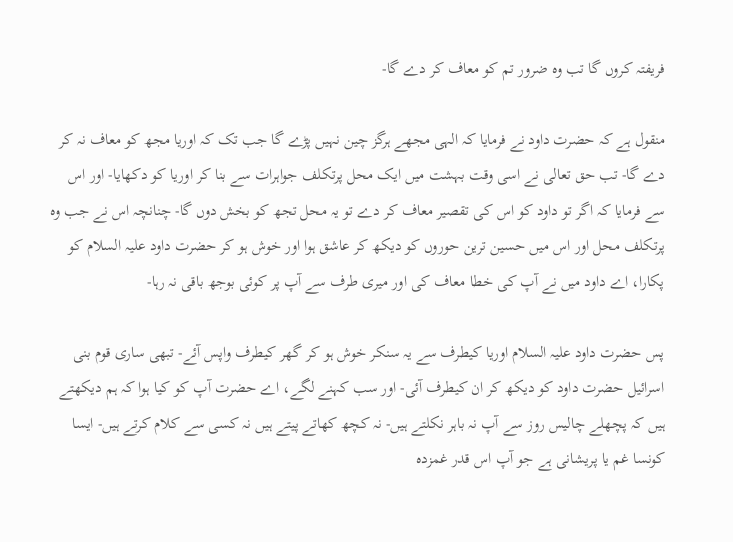فریفتہ کروں گا تب وہ ضرور تم کو معاف کر دے گا-

منقول ہے کہ حضرت داود نے فرمایا کہ الہی مجھے ہرگز چین نہیں پڑے گا جب تک کہ اوریا مجھ کو معاف نہ کر دے گا- تب حق تعالی نے اسی وقت بہشت میں ایک محل پرتکلف جواہرات سے بنا کر اوریا کو دکھایا- اور اس سے فرمایا کہ اگر تو داود کو اس کی تقصیر معاف کر دے تو یہ محل تجھ کو بخش دوں گا- چنانچہ اس نے جب وہ پرتکلف محل اور اس میں حسین ترین حوروں کو دیکھ کر عاشق ہوا اور خوش ہو کر حضرت داود علیہ السلام کو پکارا، اے داود میں نے آپ کی خطا معاف کی اور میری طرف سے آپ پر کوئی بوجھ باقی نہ رہا-

پس حضرت داود علیہ السلام اوریا کیطرف سے یہ سنکر خوش ہو کر گھر کیطرف واپس آئے- تبھی ساری قوم بنی اسرائیل حضرت داود کو دیکھ کر ان کیطرف آئی- اور سب کہنے لگے، اے حضرت آپ کو کیا ہوا کہ ہم دیکھتے ہیں کہ پچھلے چالیس روز سے آپ نہ باہر نکلتے ہیں- نہ کچھ کھاتے پیتے ہیں نہ کسی سے کلام کرتے ہیں- ایسا کونسا غم یا پریشانی ہے جو آپ اس قدر غمزدہ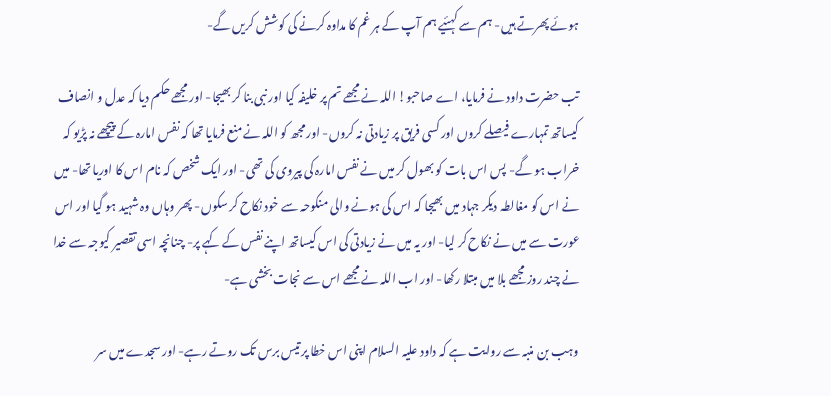ہوئے پھرتے ہیں- ہم سے کہئیے ہم آپ کے ہر غم کا مداوہ کرنے کی کوشش کریں گے-

تب حضرت داود نے فرمایا، اے صاحبو! اللہ نے مجھے تم پر خلیفہ کیا اور نبی بنا کر بھیجا- اور مجھے حکم دیا کہ عدل و انصاف کیساتھ تمہارے فیصلے کروں اور کسی فریق پر زیادتی نہ کروں- اور مجھ کو اللہ نے منع فرمایا تھا کہ نفس امارہ کے پیچھے نہ پڑیو کہ خراب ہو گے- پس اس بات کو بھول کر میں نے نفس امارہ کی پیروی کی تھی- اور ایک شخص کہ نام اس کا اوریا تھا- میں نے اس کو مغالطہ دیکر جہاد میں بھیجا کہ اس کی ہونے والی منکوحہ سے خود نکاح کر سکوں- پھر وہاں وہ شہید ہو گیا اور اس عورت سے میں نے نکاح کر لیا- اور یہ میں نے زیادتی کی اس کیساتھ اپنے نفس کے کہے پر- چنانچہ اسی تقصیر کیوجہ سے خدا نے چند روز مجھے بلا میں مبتلا رکھا- اور اب اللہ نے مجھے اس سے نجات بخشی ہے-

وہب بن منبہ سے روایت ہے کہ داود علیہ السلام اپنی اس خطا پر تیس برس تک روتے رہے- اور سجدے میں سر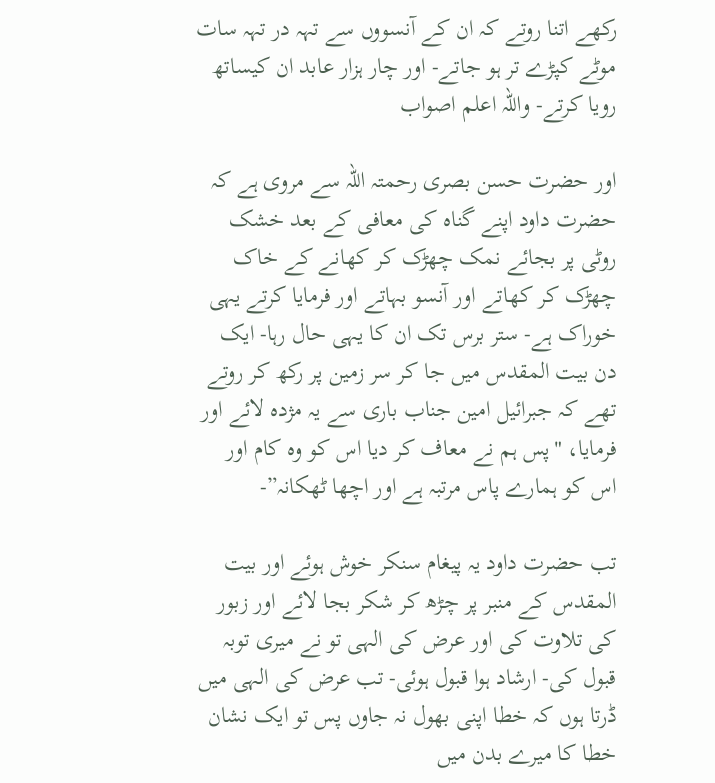رکھے اتنا روتے کہ ان کے آنسووں سے تہہ در تہہ سات موٹے کپڑے تر ہو جاتے- اور چار ہزار عابد ان کیساتھ رویا کرتے- واللہ اعلم اصواب

اور حضرت حسن بصری رحمتہ اللہ سے مروی ہے کہ حضرت داود اپنے گناہ کی معافی کے بعد خشک روٹی پر بجائے نمک چھڑک کر کھانے کے خاک چھڑک کر کھاتے اور آنسو بہاتے اور فرمایا کرتے یہی خوراک ہے- ستر برس تک ان کا یہی حال رہا- ایک دن بیت المقدس میں جا کر سر زمین پر رکھ کر روتے تھے کہ جبرائیل امین جناب باری سے یہ مژدہ لائے اور فرمایا، "پس ہم نے معاف کر دیا اس کو وہ کام اور اس کو ہمارے پاس مرتبہ ہے اور اچھا ٹھکانہ”-

تب حضرت داود یہ پیغام سنکر خوش ہوئے اور بیت المقدس کے منبر پر چڑھ کر شکر بجا لائے اور زبور کی تلاوت کی اور عرض کی الہی تو نے میری توبہ قبول کی- ارشاد ہوا قبول ہوئی- تب عرض کی الہی میں ڈرتا ہوں کہ خطا اپنی بھول نہ جاوں پس تو ایک نشان خطا کا میرے بدن میں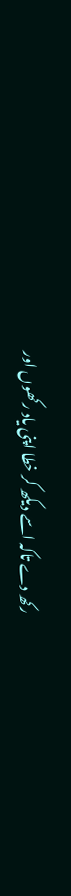رکھ دے تاکہ اسے دیکھ کر خطا اپنی یاد رکھوں اور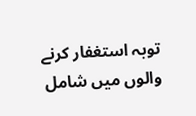توبہ استغفار کرنے والوں میں شامل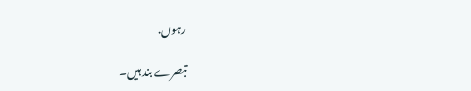رہوں.

تبصرے بند ہیں۔